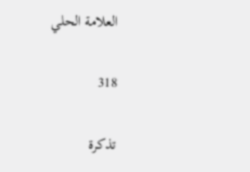العلامة الحلي

318

تذكرة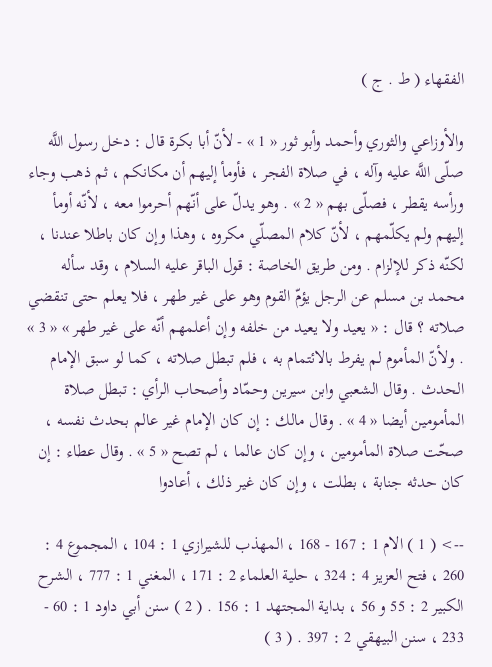الفقهاء ( ط . ج )

والأوزاعي والثوري وأحمد وأبو ثور « 1 » - لأنّ أبا بكرة قال : دخل رسول اللَّه صلّى اللَّه عليه وآله ، في صلاة الفجر ، فأومأ إليهم أن مكانكم ، ثم ذهب وجاء ورأسه يقطر ، فصلّى بهم « 2 » . وهو يدلّ على أنّهم أحرموا معه ، لأنّه أومأ إليهم ولم يكلّمهم ، لأنّ كلام المصلّي مكروه ، وهذا وإن كان باطلا عندنا ، لكنّه ذكر للإلزام . ومن طريق الخاصة : قول الباقر عليه السلام ، وقد سأله محمد بن مسلم عن الرجل يؤمّ القوم وهو على غير طهر ، فلا يعلم حتى تنقضي صلاته ؟ قال : « يعيد ولا يعيد من خلفه وإن أعلمهم أنّه على غير طهر » « 3 » . ولأنّ المأموم لم يفرط بالائتمام به ، فلم تبطل صلاته ، كما لو سبق الإمام الحدث . وقال الشعبي وابن سيرين وحمّاد وأصحاب الرأي : تبطل صلاة المأمومين أيضا « 4 » . وقال مالك : إن كان الإمام غير عالم بحدث نفسه ، صحّت صلاة المأمومين ، وإن كان عالما ، لم تصح « 5 » . وقال عطاء : إن كان حدثه جنابة ، بطلت ، وإن كان غير ذلك ، أعادوا

--> ( 1 ) الام 1 : 167 - 168 ، المهذب للشيرازي 1 : 104 ، المجموع 4 : 260 ، فتح العزيز 4 : 324 ، حلية العلماء 2 : 171 ، المغني 1 : 777 ، الشرح الكبير 2 : 55 و 56 ، بداية المجتهد 1 : 156 . ( 2 ) سنن أبي داود 1 : 60 - 233 ، سنن البيهقي 2 : 397 . ( 3 )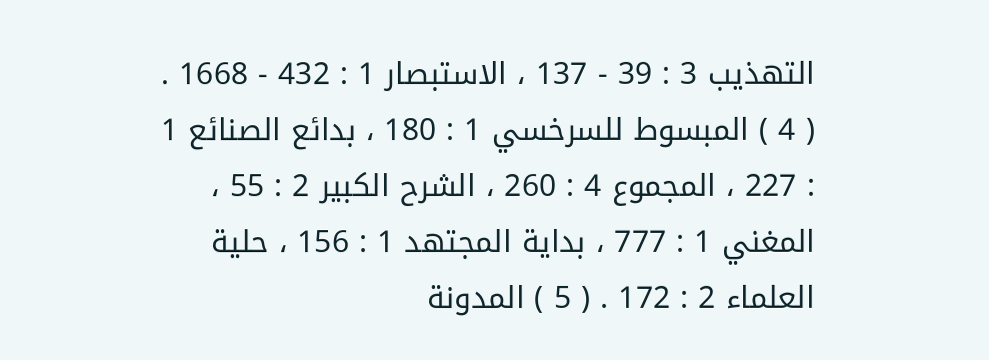التهذيب 3 : 39 - 137 ، الاستبصار 1 : 432 - 1668 . ( 4 ) المبسوط للسرخسي 1 : 180 ، بدائع الصنائع 1 : 227 ، المجموع 4 : 260 ، الشرح الكبير 2 : 55 ، المغني 1 : 777 ، بداية المجتهد 1 : 156 ، حلية العلماء 2 : 172 . ( 5 ) المدونة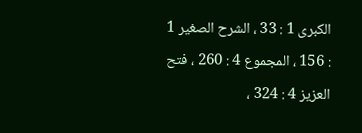الكبرى 1 : 33 ، الشرح الصغير 1 : 156 ، المجموع 4 : 260 ، فتح العزيز 4 : 324 ،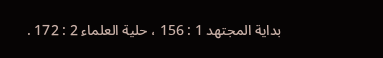بداية المجتهد 1 : 156 ، حلية العلماء 2 : 172 .